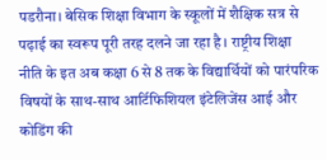पडरौना। बेसिक शिक्षा विभाग के स्कूलों में शैक्षिक सत्र से पढ़ाई का स्वरूप पूरी तरह दलने जा रहा है। राष्ट्रीय शिक्षा नीति के इत अब कक्षा 6 से 8 तक के विद्यार्थियों को पारंपरिक विषयों के साथ-साथ आर्टिफिशियल इंटेलिजेंस आई और कोडिंग की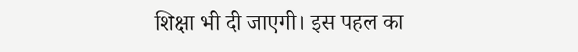शिक्षा भी दी जाएगी। इस पहल का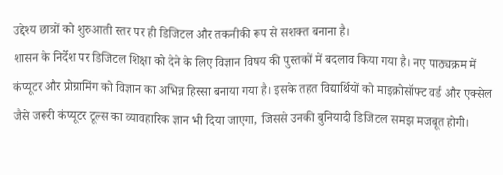उद्देश्य छात्रों को शुरुआती स्तर पर ही डिजिटल और तकनीकी रूप से सशक्त बनाना है।
शासन के निर्देश पर डिजिटल शिक्षा को देने के लिए विज्ञान विषय की पुस्तकों में बदलाव किया गया है। नए पाठ्यक्रम में कंप्यूटर और प्रोग्रामिंग को विज्ञान का अभिन्न हिस्सा बनाया गया है। इसके तहत विद्यार्थियों को माइक्रोसॉफ्ट वर्ड और एक्सेल जैसे जरूरी कंप्यूटर टूल्स का व्यावहारिक ज्ञान भी दिया जाएगा, जिससे उनकी बुनियादी डिजिटल समझ मजबूत होगी।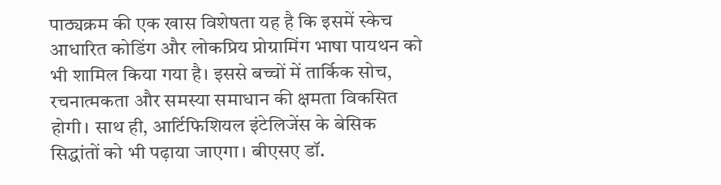पाठ्यक्रम की एक खास विशेषता यह है कि इसमें स्केच आधारित कोडिंग और लोकप्रिय प्रोग्रामिंग भाषा पायथन को भी शामिल किया गया है। इससे बच्चों में तार्किक सोच, रचनात्मकता और समस्या समाधान की क्षमता विकसित होगी। साथ ही, आर्टिफिशियल इंटेलिजेंस के बेसिक सिद्धांतों को भी पढ़ाया जाएगा। बीएसए डॉ.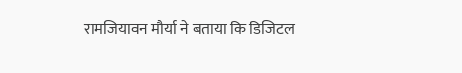रामजियावन मौर्या ने बताया कि डिजिटल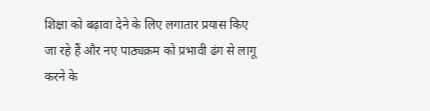शिक्षा को बढ़ावा देने के लिए लगातार प्रयास किए जा रहे हैं और नए पाठ्यक्रम को प्रभावी ढंग से लागू करने के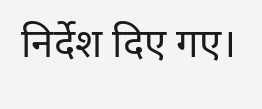निर्देश दिए गए।